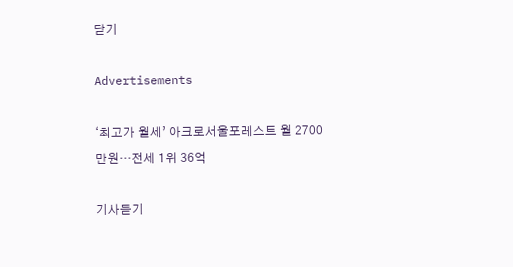닫기

Advertisements

‘최고가 월세’ 아크로서울포레스트 월 2700만원…전세 1위 36억

기사듣기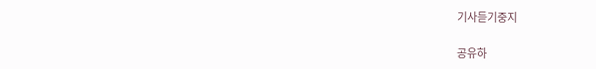기사듣기중지

공유하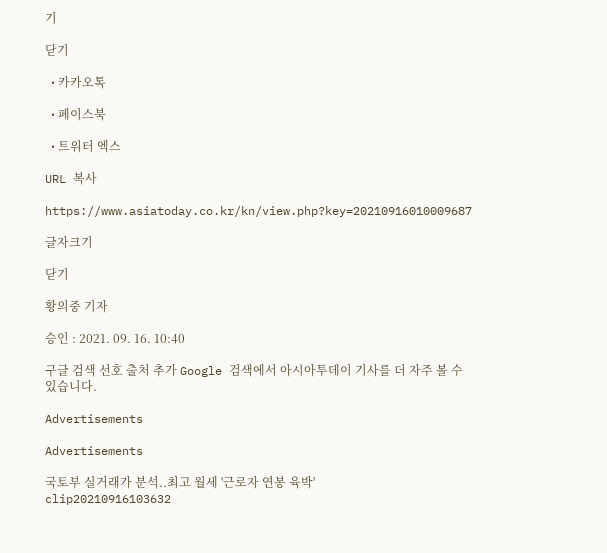기

닫기

  • 카카오톡

  • 페이스북

  • 트위터 엑스

URL 복사

https://www.asiatoday.co.kr/kn/view.php?key=20210916010009687

글자크기

닫기

황의중 기자

승인 : 2021. 09. 16. 10:40

구글 검색 선호 출처 추가 Google 검색에서 아시아투데이 기사를 더 자주 볼 수 있습니다.

Advertisements

Advertisements

국토부 실거래가 분석..최고 월세 '근로자 연봉 육박'
clip20210916103632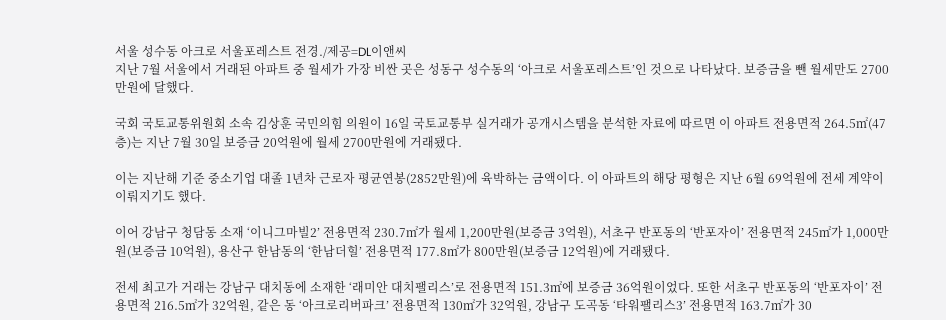서울 성수동 아크로 서울포레스트 전경./제공=DL이앤씨
지난 7월 서울에서 거래된 아파트 중 월세가 가장 비싼 곳은 성동구 성수동의 ‘아크로 서울포레스트’인 것으로 나타났다. 보증금을 뺀 월세만도 2700만원에 달했다.

국회 국토교통위원회 소속 김상훈 국민의힘 의원이 16일 국토교통부 실거래가 공개시스템을 분석한 자료에 따르면 이 아파트 전용면적 264.5㎡(47층)는 지난 7월 30일 보증금 20억원에 월세 2700만원에 거래됐다.

이는 지난해 기준 중소기업 대졸 1년차 근로자 평균연봉(2852만원)에 육박하는 금액이다. 이 아파트의 해당 평형은 지난 6월 69억원에 전세 계약이 이뤄지기도 했다.

이어 강남구 청담동 소재 ‘이니그마빌2’ 전용면적 230.7㎡가 월세 1,200만원(보증금 3억원), 서초구 반포동의 ‘반포자이’ 전용면적 245㎡가 1,000만원(보증금 10억원), 용산구 한남동의 ‘한남더힐’ 전용면적 177.8㎡가 800만원(보증금 12억원)에 거래됐다.

전세 최고가 거래는 강남구 대치동에 소재한 ‘래미안 대치팰리스’로 전용면적 151.3㎡에 보증금 36억원이었다. 또한 서초구 반포동의 ‘반포자이’ 전용면적 216.5㎡가 32억원, 같은 동 ‘아크로리버파크’ 전용면적 130㎡가 32억원, 강남구 도곡동 ‘타워팰리스3’ 전용면적 163.7㎡가 30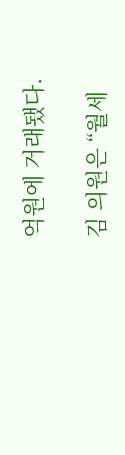억원에 거래됐다.

김 의원은 “월세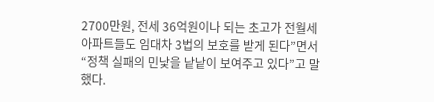2700만원, 전세 36억원이나 되는 초고가 전월세 아파트들도 임대차 3법의 보호를 받게 된다”면서 “정책 실패의 민낯을 낱낱이 보여주고 있다”고 말했다.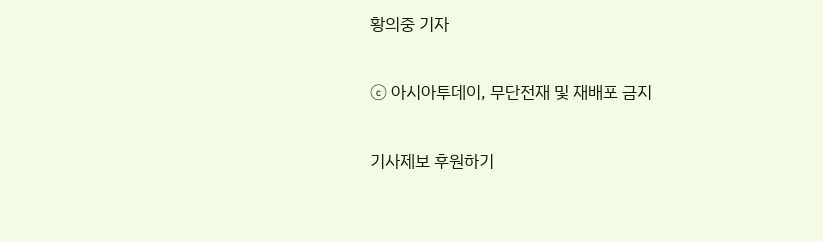황의중 기자

ⓒ 아시아투데이, 무단전재 및 재배포 금지

기사제보 후원하기